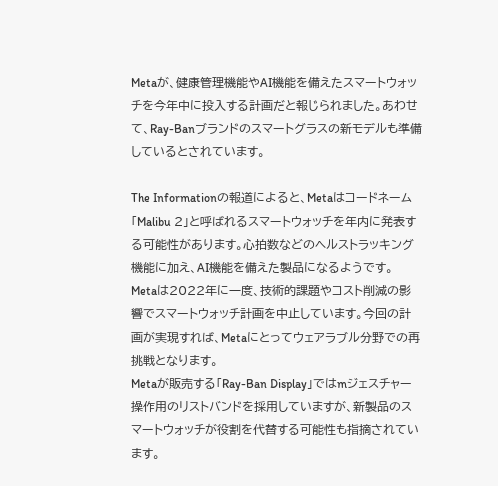Metaが、健康管理機能やAI機能を備えたスマートウォッチを今年中に投入する計画だと報じられました。あわせて、Ray-Banブランドのスマートグラスの新モデルも準備しているとされています。

The Informationの報道によると、Metaはコードネーム「Malibu 2」と呼ばれるスマートウォッチを年内に発表する可能性があります。心拍数などのヘルストラッキング機能に加え、AI機能を備えた製品になるようです。
Metaは2022年に一度、技術的課題やコスト削減の影響でスマートウォッチ計画を中止しています。今回の計画が実現すれば、Metaにとってウェアラブル分野での再挑戦となります。
Metaが販売する「Ray-Ban Display」ではmジェスチャー操作用のリストバンドを採用していますが、新製品のスマートウォッチが役割を代替する可能性も指摘されています。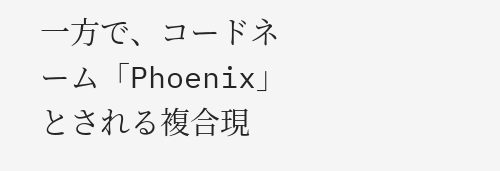一方で、コードネーム「Phoenix」とされる複合現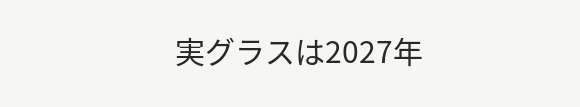実グラスは2027年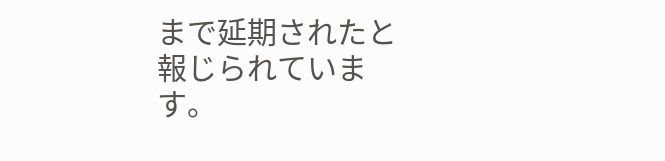まで延期されたと報じられています。